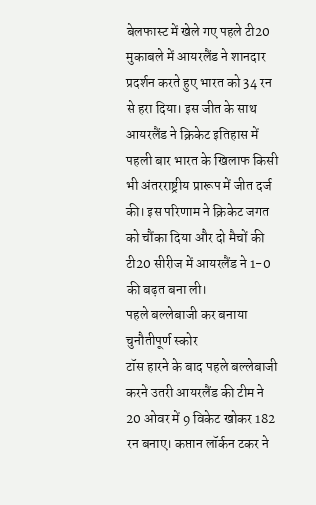बेलफास्ट में खेले गए पहले टी20 मुकाबले में आयरलैंड ने शानदार प्रदर्शन करते हुए भारत को 34 रन से हरा दिया। इस जीत के साथ आयरलैंड ने क्रिकेट इतिहास में पहली बार भारत के खिलाफ किसी भी अंतरराष्ट्रीय प्रारूप में जीत दर्ज की। इस परिणाम ने क्रिकेट जगत को चौंका दिया और दो मैचों की टी20 सीरीज में आयरलैंड ने 1-0 की बढ़त बना ली।
पहले बल्लेबाजी कर बनाया चुनौतीपूर्ण स्कोर
टॉस हारने के बाद पहले बल्लेबाजी करने उतरी आयरलैंड की टीम ने 20 ओवर में 9 विकेट खोकर 182 रन बनाए। कप्तान लॉर्कन टकर ने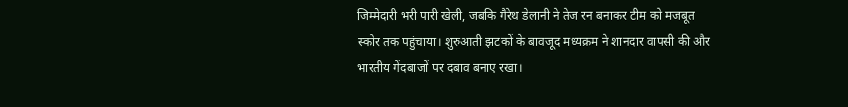जिम्मेदारी भरी पारी खेली, जबकि गैरेथ डेलानी ने तेज रन बनाकर टीम को मजबूत स्कोर तक पहुंचाया। शुरुआती झटकों के बावजूद मध्यक्रम ने शानदार वापसी की और भारतीय गेंदबाजों पर दबाव बनाए रखा।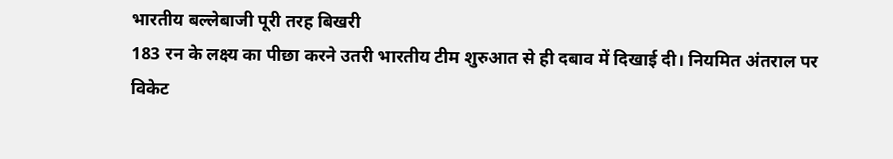भारतीय बल्लेबाजी पूरी तरह बिखरी
183 रन के लक्ष्य का पीछा करने उतरी भारतीय टीम शुरुआत से ही दबाव में दिखाई दी। नियमित अंतराल पर विकेट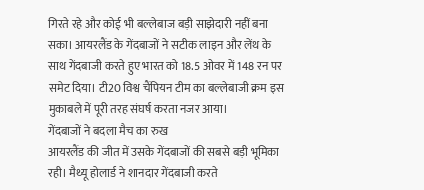गिरते रहे और कोई भी बल्लेबाज बड़ी साझेदारी नहीं बना सका। आयरलैंड के गेंदबाजों ने सटीक लाइन और लेंथ के साथ गेंदबाजी करते हुए भारत को 18.5 ओवर में 148 रन पर समेट दिया। टी20 विश्व चैंपियन टीम का बल्लेबाजी क्रम इस मुकाबले में पूरी तरह संघर्ष करता नजर आया।
गेंदबाजों ने बदला मैच का रुख
आयरलैंड की जीत में उसके गेंदबाजों की सबसे बड़ी भूमिका रही। मैथ्यू होलार्ड ने शानदार गेंदबाजी करते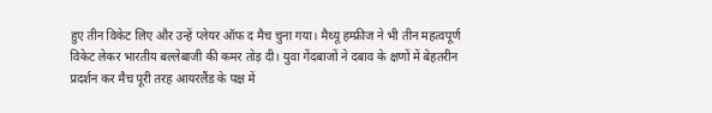हुए तीन विकेट लिए और उन्हें प्लेयर ऑफ द मैच चुना गया। मैथ्यू हम्फ्रीज ने भी तीन महत्वपूर्ण विकेट लेकर भारतीय बल्लेबाजी की कमर तोड़ दी। युवा गेंदबाजों ने दबाव के क्षणों में बेहतरीन प्रदर्शन कर मैच पूरी तरह आयरलैंड के पक्ष में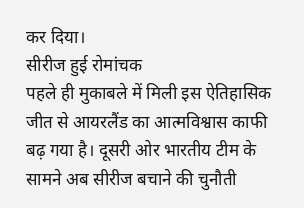कर दिया।
सीरीज हुई रोमांचक
पहले ही मुकाबले में मिली इस ऐतिहासिक जीत से आयरलैंड का आत्मविश्वास काफी बढ़ गया है। दूसरी ओर भारतीय टीम के सामने अब सीरीज बचाने की चुनौती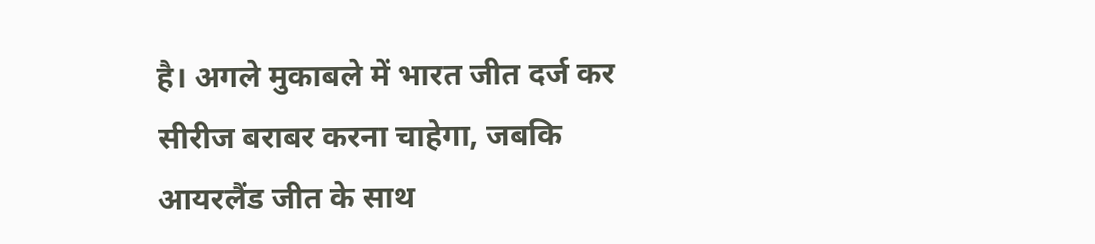है। अगले मुकाबले में भारत जीत दर्ज कर सीरीज बराबर करना चाहेगा, जबकि आयरलैंड जीत के साथ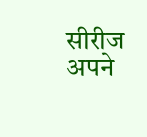सीरीज अपने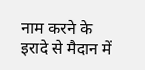नाम करने के इरादे से मैदान में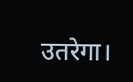उतरेगा।